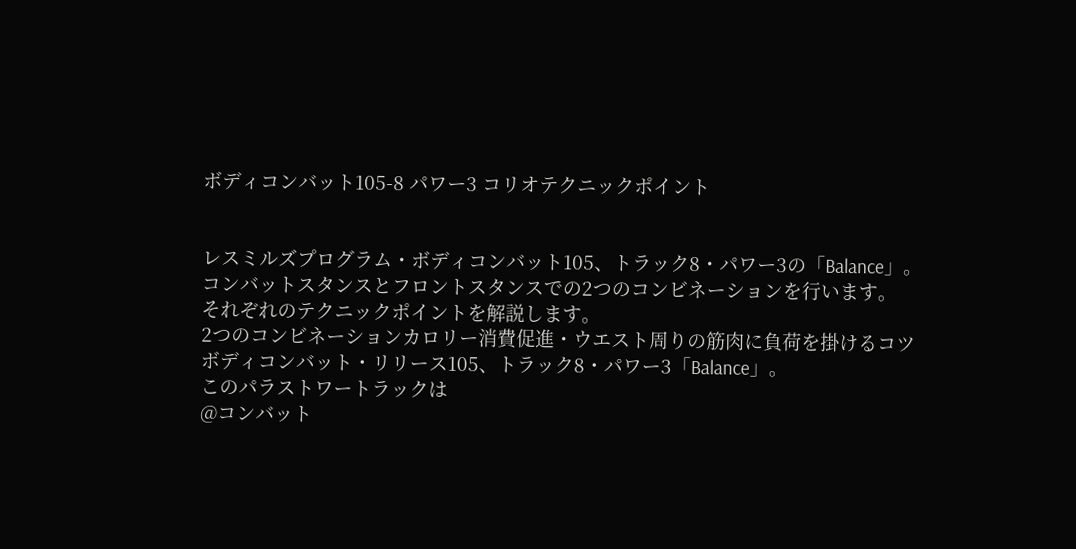ボディコンバット105-8 パワー3 コリオテクニックポイント


レスミルズプログラム・ボディコンバット105、トラック8・パワー3の「Balance」。
コンバットスタンスとフロントスタンスでの2つのコンビネーションを行います。
それぞれのテクニックポイントを解説します。
2つのコンビネーションカロリー消費促進・ウエスト周りの筋肉に負荷を掛けるコツ
ボディコンバット・リリース105、トラック8・パワー3「Balance」。
このパラストワートラックは
@コンバット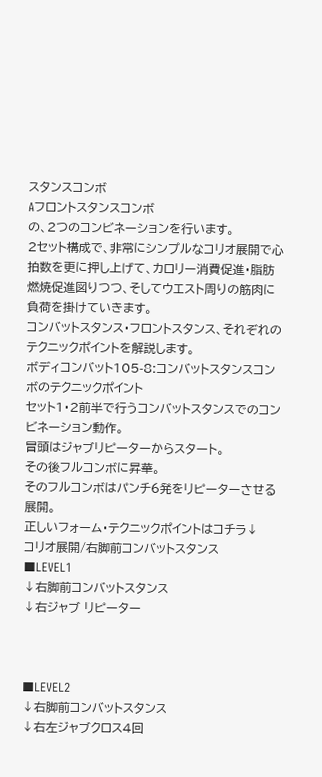スタンスコンボ
Aフロントスタンスコンボ
の、2つのコンビネーションを行います。
2セット構成で、非常にシンプルなコリオ展開で心拍数を更に押し上げて、カロリー消費促進・脂肪燃焼促進図りつつ、そしてウエスト周りの筋肉に負荷を掛けていきます。
コンバットスタンス・フロントスタンス、それぞれのテクニックポイントを解説します。
ボディコンバット105-8:コンバットスタンスコンボのテクニックポイント
セット1・2前半で行うコンバットスタンスでのコンビネーション動作。
冒頭はジャブリピーターからスタート。
その後フルコンボに昇華。
そのフルコンボはパンチ6発をリピーターさせる展開。
正しいフォーム・テクニックポイントはコチラ↓
コリオ展開/右脚前コンバットスタンス
■LEVEL1
↓右脚前コンバットスタンス
↓右ジャブ リピーター



■LEVEL2
↓右脚前コンバットスタンス
↓右左ジャブクロス4回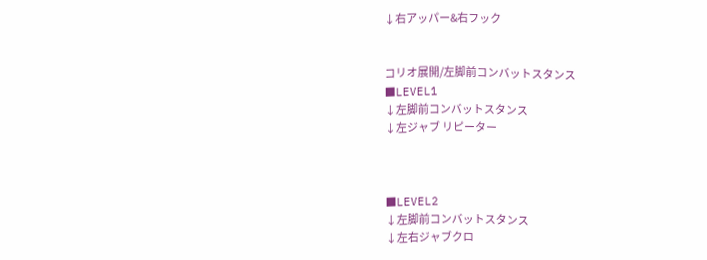↓右アッパー&右フック


コリオ展開/左脚前コンバットスタンス
■LEVEL1
↓左脚前コンバットスタンス
↓左ジャブ リピーター



■LEVEL2
↓左脚前コンバットスタンス
↓左右ジャブクロ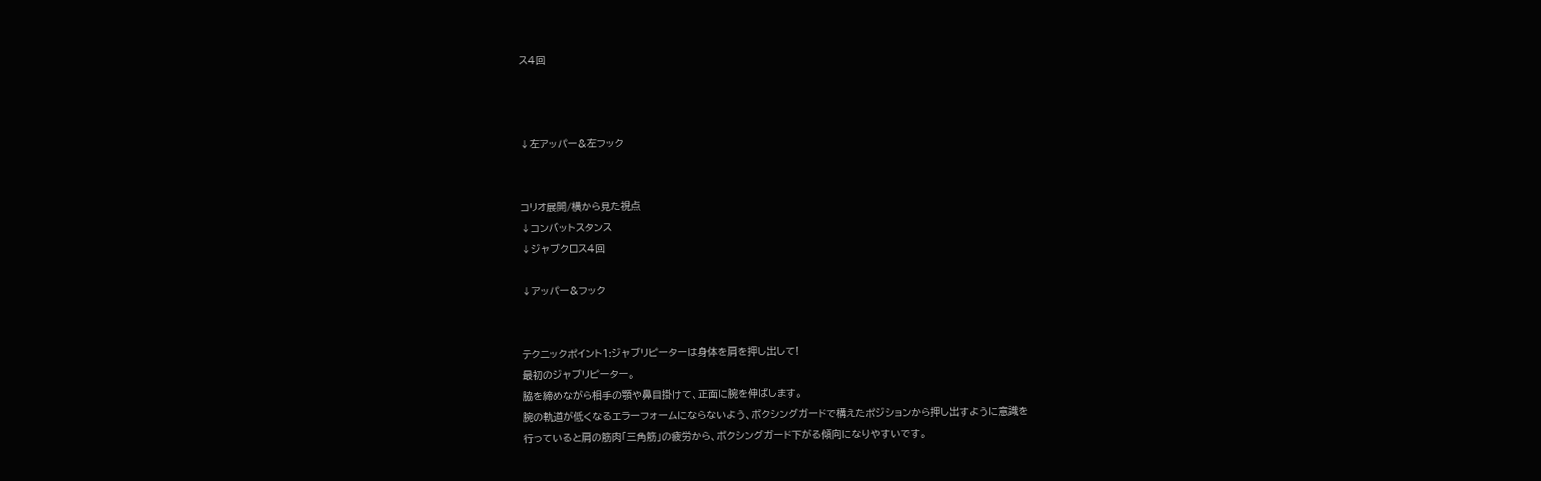ス4回



↓左アッパー&左フック


コリオ展開/横から見た視点
↓コンバットスタンス
↓ジャブクロス4回

↓アッパー&フック


テクニックポイント1:ジャブリピーターは身体を肩を押し出して!
最初のジャブリピーター。
脇を締めながら相手の顎や鼻目掛けて、正面に腕を伸ばします。
腕の軌道が低くなるエラーフォームにならないよう、ボクシングガードで構えたポジションから押し出すように意識を
行っていると肩の筋肉「三角筋」の疲労から、ボクシングガード下がる傾向になりやすいです。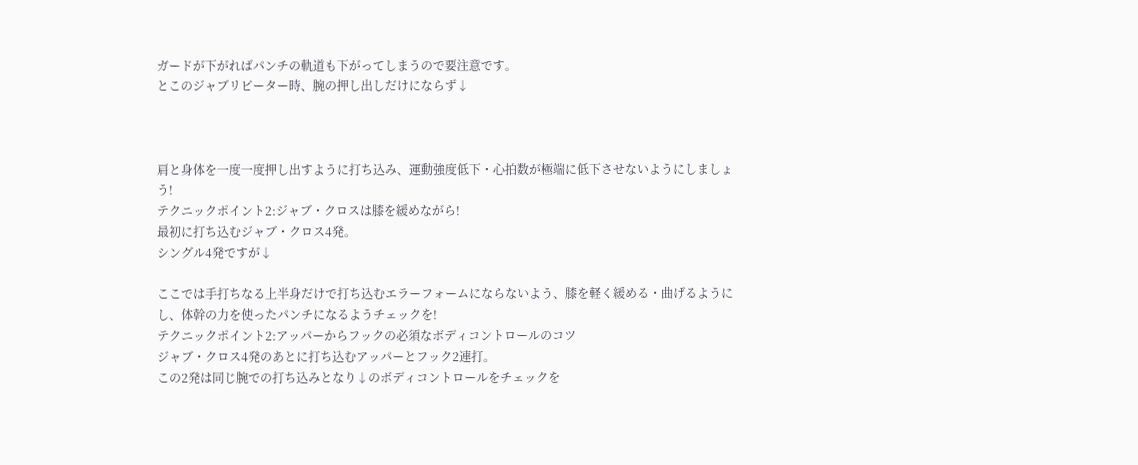ガードが下がればパンチの軌道も下がってしまうので要注意です。
とこのジャブリピーター時、腕の押し出しだけにならず↓



肩と身体を一度一度押し出すように打ち込み、運動強度低下・心拍数が極端に低下させないようにしましょう!
テクニックポイント2:ジャブ・クロスは膝を緩めながら!
最初に打ち込むジャブ・クロス4発。
シングル4発ですが↓

ここでは手打ちなる上半身だけで打ち込むエラーフォームにならないよう、膝を軽く緩める・曲げるようにし、体幹の力を使ったパンチになるようチェックを!
テクニックポイント2:アッパーからフックの必須なボディコントロールのコツ
ジャブ・クロス4発のあとに打ち込むアッパーとフック2連打。
この2発は同じ腕での打ち込みとなり↓のボディコントロールをチェックを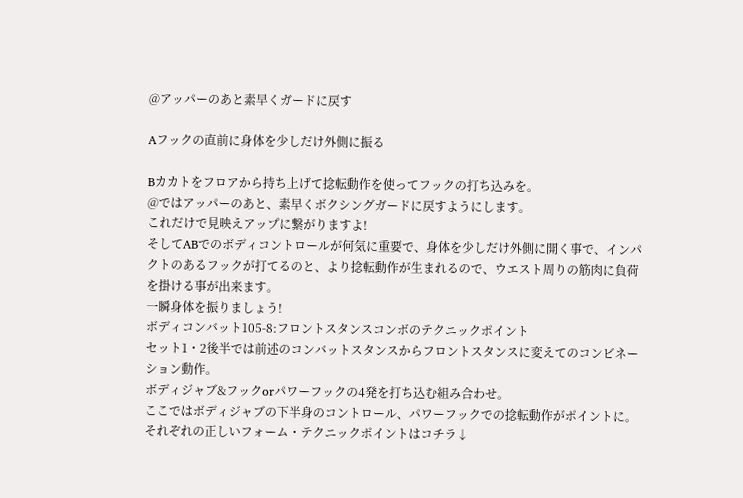@アッパーのあと素早くガードに戻す

Aフックの直前に身体を少しだけ外側に振る

Bカカトをフロアから持ち上げて捻転動作を使ってフックの打ち込みを。
@ではアッパーのあと、素早くボクシングガードに戻すようにします。
これだけで見映えアップに繋がりますよ!
そしてABでのボディコントロールが何気に重要で、身体を少しだけ外側に開く事で、インパクトのあるフックが打てるのと、より捻転動作が生まれるので、ウエスト周りの筋肉に負荷を掛ける事が出来ます。
一瞬身体を振りましょう!
ボディコンバット105-8:フロントスタンスコンボのテクニックポイント
セット1・2後半では前述のコンバットスタンスからフロントスタンスに変えてのコンビネーション動作。
ボディジャブ&フックorパワーフックの4発を打ち込む組み合わせ。
ここではボディジャブの下半身のコントロール、パワーフックでの捻転動作がポイントに。
それぞれの正しいフォーム・テクニックポイントはコチラ↓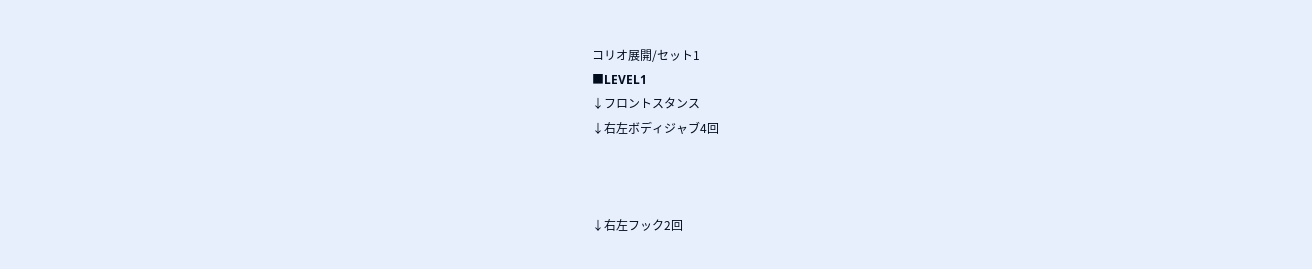コリオ展開/セット1
■LEVEL1
↓フロントスタンス
↓右左ボディジャブ4回



↓右左フック2回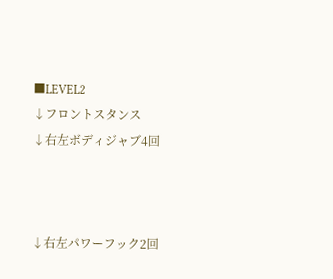■LEVEL2
↓フロントスタンス
↓右左ボディジャブ4回



↓右左パワーフック2回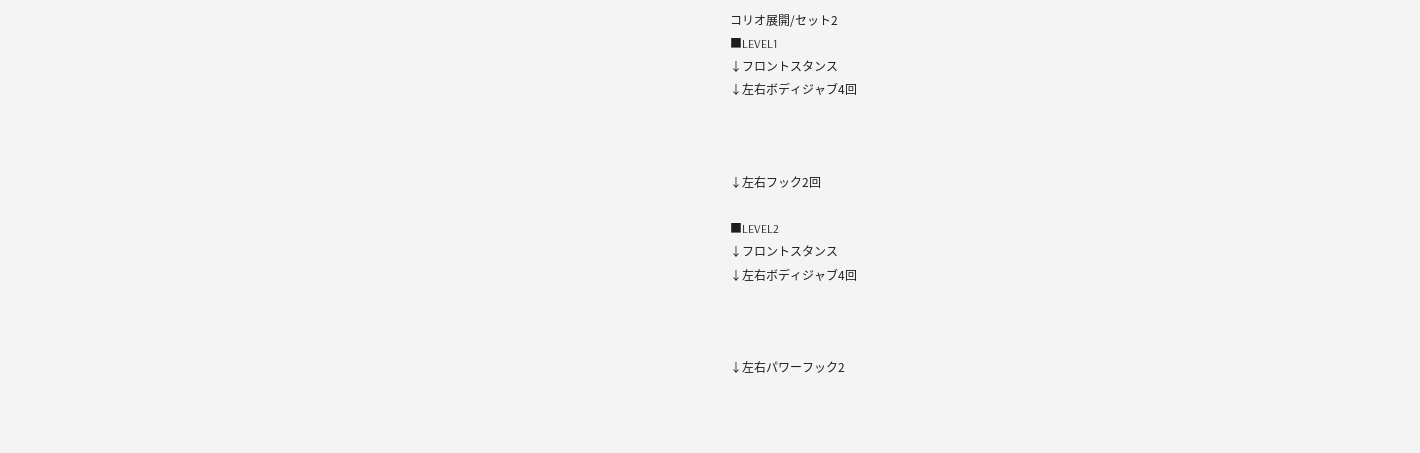コリオ展開/セット2
■LEVEL1
↓フロントスタンス
↓左右ボディジャブ4回



↓左右フック2回

■LEVEL2
↓フロントスタンス
↓左右ボディジャブ4回



↓左右パワーフック2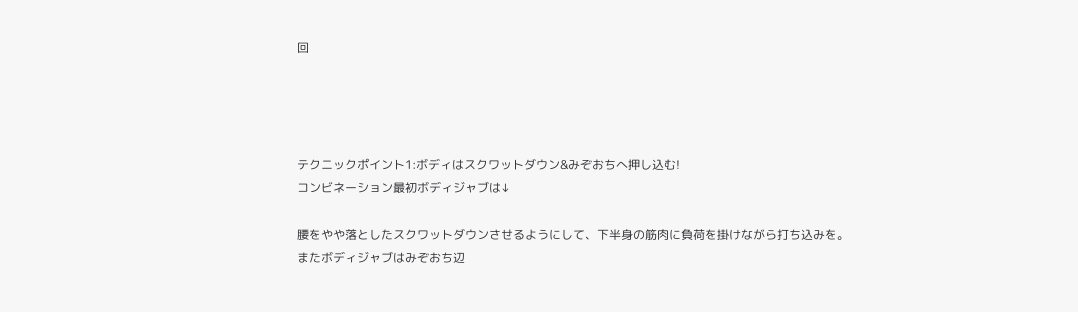回




テクニックポイント1:ボディはスクワットダウン&みぞおちへ押し込む!
コンビネーション最初ボディジャブは↓

腰をやや落としたスクワットダウンさせるようにして、下半身の筋肉に負荷を掛けながら打ち込みを。
またボディジャブはみぞおち辺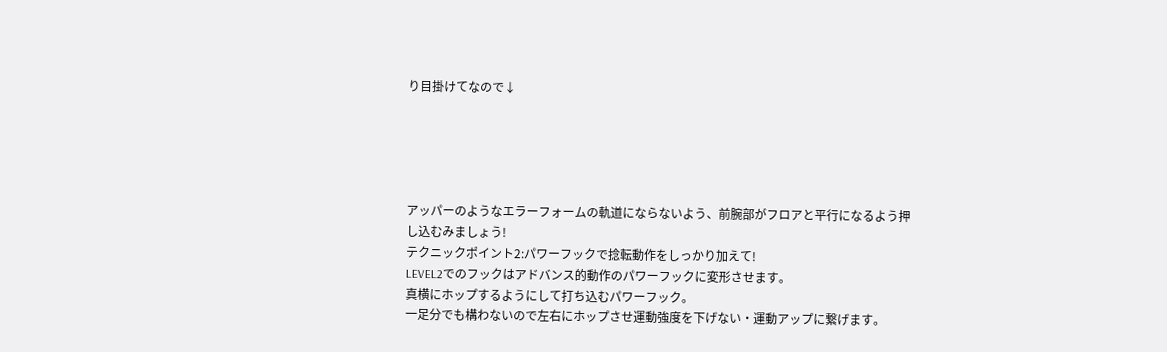り目掛けてなので↓





アッパーのようなエラーフォームの軌道にならないよう、前腕部がフロアと平行になるよう押し込むみましょう!
テクニックポイント2:パワーフックで捻転動作をしっかり加えて!
LEVEL2でのフックはアドバンス的動作のパワーフックに変形させます。
真横にホップするようにして打ち込むパワーフック。
一足分でも構わないので左右にホップさせ運動強度を下げない・運動アップに繋げます。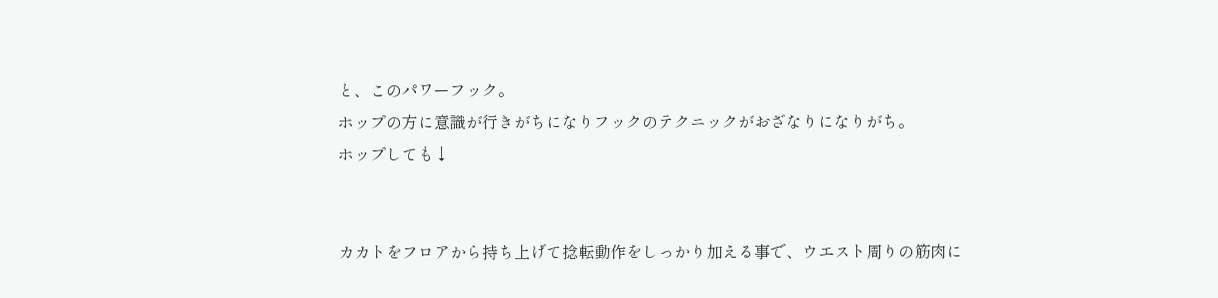と、このパワーフック。
ホップの方に意識が行きがちになりフックのテクニックがおざなりになりがち。
ホップしても↓


カカトをフロアから持ち上げて捻転動作をしっかり加える事で、ウエスト周りの筋肉に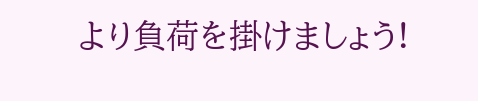より負荷を掛けましょう!